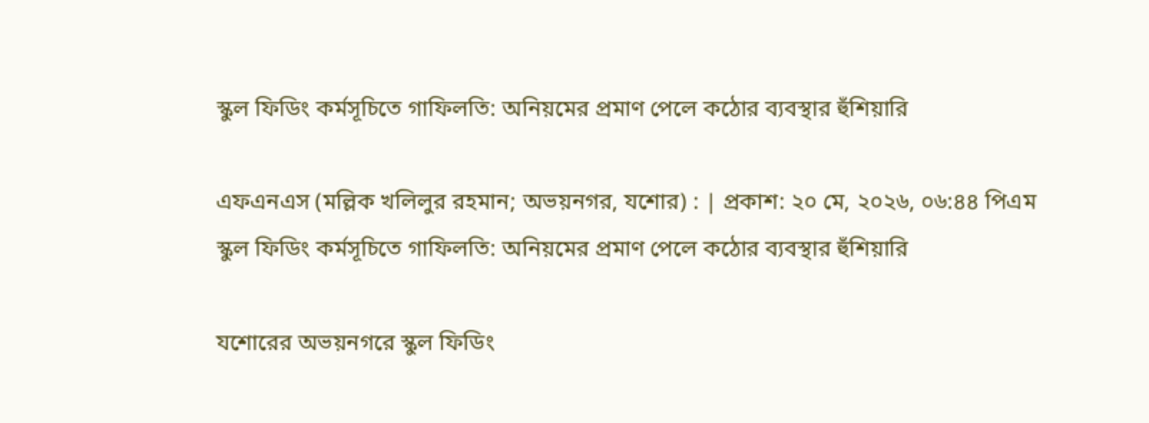স্কুল ফিডিং কর্মসূচিতে গাফিলতি: অনিয়মের প্রমাণ পেলে কঠোর ব্যবস্থার হুঁশিয়ারি

এফএনএস (মল্লিক খলিলুর রহমান; অভয়নগর, যশোর) : | প্রকাশ: ২০ মে, ২০২৬, ০৬:৪৪ পিএম
স্কুল ফিডিং কর্মসূচিতে গাফিলতি: অনিয়মের প্রমাণ পেলে কঠোর ব্যবস্থার হুঁশিয়ারি

যশোরের অভয়নগরে স্কুল ফিডিং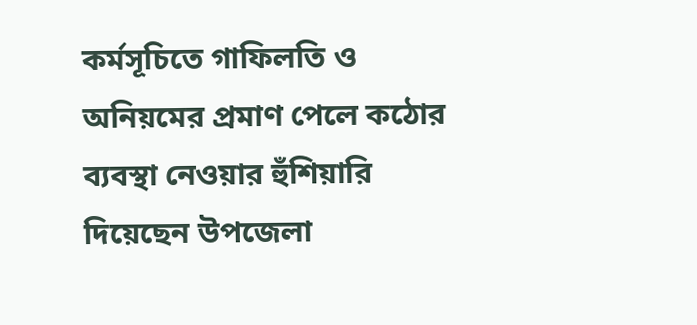কর্মসূচিতে গাফিলতি ও অনিয়মের প্রমাণ পেলে কঠোর ব্যবস্থা নেওয়ার হুঁশিয়ারি দিয়েছেন উপজেলা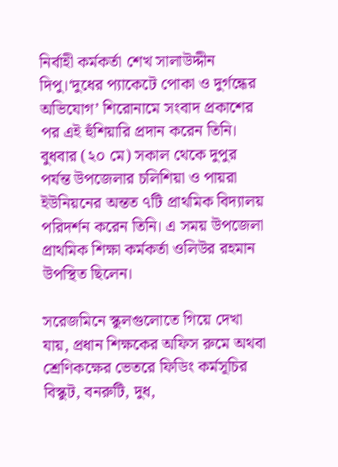নির্বাহী কর্মকর্তা শেখ সালাউদ্দীন দিপু।‘দুধের প্যাকেটে পোকা ও দুর্গন্ধের অভিযোগ’ শিরোনামে সংবাদ প্রকাশের পর এই হুঁশিয়ারি প্রদান করেন তিনি। বুধবার (২০ মে) সকাল থেকে দুপুর পর্যন্ত উপজেলার চলিশিয়া ও পায়রা ইউনিয়নের অন্তত ৭টি প্রাথমিক বিদ্যালয় পরিদর্শন করেন তিনি। এ সময় উপজেলা প্রাথমিক শিক্ষা কর্মকর্তা ওলিউর রহমান উপস্থিত ছিলেন।

সরেজমিনে স্কুলগুলোতে গিয়ে দেখা যায়, প্রধান শিক্ষকের অফিস রুমে অথবা শ্রেণিকক্ষের ভেতরে ফিডিং কর্মসূচির বিস্কুট, বনরুটি, দুধ,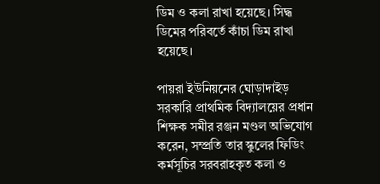ডিম ও কলা রাখা হয়েছে। সিদ্ধ ডিমের পরিবর্তে কাঁচা ডিম রাখা হয়েছে।

পায়রা ইউনিয়নের ঘোড়াদাইড় সরকারি প্রাথমিক বিদ্যালয়ের প্রধান শিক্ষক সমীর রঞ্জন মণ্ডল অভিযোগ করেন, সম্প্রতি তার স্কুলের ফিডিং কর্মসূচির সরবরাহকৃত কলা ও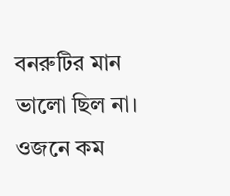বনরুটির মান ভালো ছিল না। ওজনে কম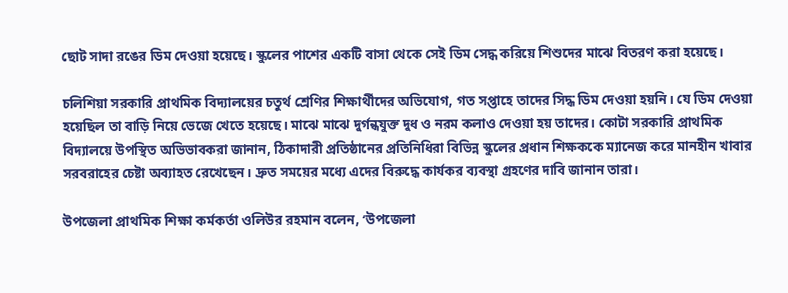ছোট সাদা রঙের ডিম দেওয়া হয়েছে। স্কুলের পাশের একটি বাসা থেকে সেই ডিম সেদ্ধ করিয়ে শিশুদের মাঝে বিতরণ করা হয়েছে।

চলিশিয়া সরকারি প্রাথমিক বিদ্যালয়ের চতুর্থ শ্রেণির শিক্ষার্থীদের অভিযোগ, গত সপ্তাহে তাদের সিদ্ধ ডিম দেওয়া হয়নি। যে ডিম দেওয়া হয়েছিল তা বাড়ি নিয়ে ভেজে খেতে হয়েছে। মাঝে মাঝে দুর্গন্ধযুক্ত দুধ ও নরম কলাও দেওয়া হয় তাদের। কোটা সরকারি প্রাথমিক বিদ্যালয়ে উপস্থিত অভিভাবকরা জানান, ঠিকাদারী প্রতিষ্ঠানের প্রতিনিধিরা বিভিন্ন স্কুলের প্রধান শিক্ষককে ম্যানেজ করে মানহীন খাবার সরবরাহের চেষ্টা অব্যাহত রেখেছেন। দ্রুত সময়ের মধ্যে এদের বিরুদ্ধে কার্যকর ব্যবস্থা গ্রহণের দাবি জানান তারা।

উপজেলা প্রাথমিক শিক্ষা কর্মকর্তা ওলিউর রহমান বলেন, ‘উপজেলা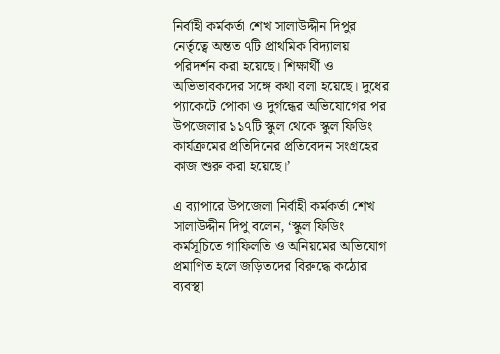নির্বাহী কর্মকর্তা শেখ সালাউদ্দীন দিপুর নের্তৃত্বে অন্তত ৭টি প্রাথমিক বিদ্যালয় পরিদর্শন করা হয়েছে। শিক্ষার্থী ও অভিভাবকদের সঙ্গে কথা বলা হয়েছে। দুধের প্যাকেটে পোকা ও দুর্গন্ধের অভিযোগের পর উপজেলার ১১৭টি স্কুল থেকে স্কুল ফিডিং কার্যক্রমের প্রতিদিনের প্রতিবেদন সংগ্রহের কাজ শুরু করা হয়েছে।’

এ ব্যাপারে উপজেলা নির্বাহী কর্মকর্তা শেখ সালাউদ্দীন দিপু বলেন, ‘স্কুল ফিডিং কর্মসূচিতে গাফিলতি ও অনিয়মের অভিযোগ প্রমাণিত হলে জড়িতদের বিরুদ্ধে কঠোর ব্যবস্থা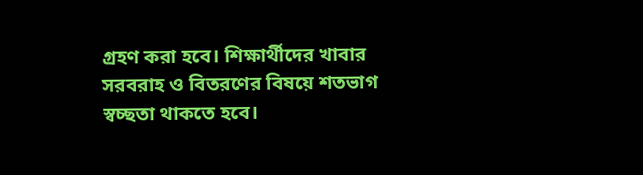গ্রহণ করা হবে। শিক্ষার্থীদের খাবার সরবরাহ ও বিতরণের বিষয়ে শতভাগ স্বচ্ছতা থাকতে হবে।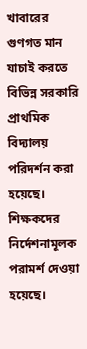খাবারের গুণগত মান যাচাই করতে বিভিন্ন সরকারি প্রাথমিক বিদ্যালয় পরিদর্শন করা হয়েছে। শিক্ষকদের নির্দেশনামূলক পরামর্শ দেওয়া হয়েছে।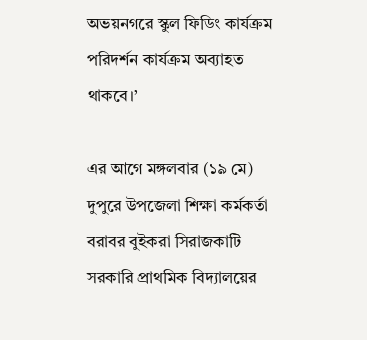অভয়নগরে স্কুল ফিডিং কার্যক্রম পরিদর্শন কার্যক্রম অব্যাহত থাকবে।’

এর আগে মঙ্গলবার (১৯ মে) দুপুরে উপজেলা শিক্ষা কর্মকর্তা বরাবর বুইকরা সিরাজকাটি সরকারি প্রাথমিক বিদ্যালয়ের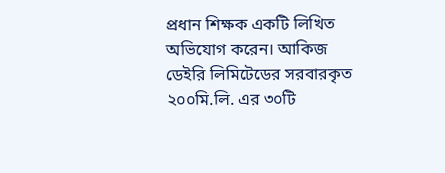প্রধান শিক্ষক একটি লিখিত অভিযোগ করেন। আকিজ ডেইরি লিমিটেডের সরবারকৃত ২০০মি.লি. এর ৩০টি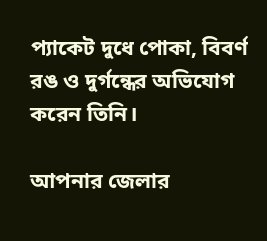প্যাকেট দুধে পোকা, বিবর্ণ রঙ ও দুর্গন্ধের অভিযোগ করেন তিনি।

আপনার জেলার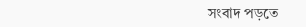সংবাদ পড়তে